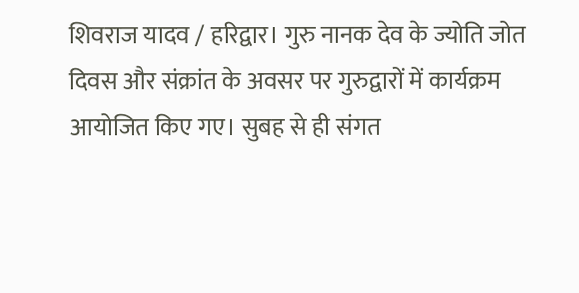शिवराज यादव / हरिद्वार। गुरु नानक देव के ज्योति जोत दिवस और संक्रांत के अवसर पर गुरुद्वारों में कार्यक्रम आयोजित किए गए। सुबह से ही संगत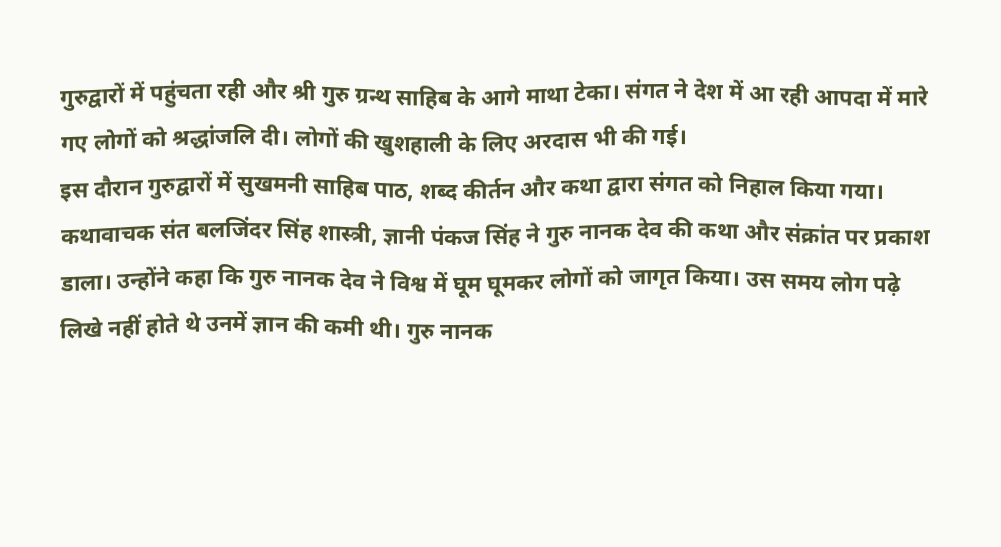गुरुद्वारों में पहुंचता रही और श्री गुरु ग्रन्थ साहिब के आगे माथा टेका। संगत ने देश में आ रही आपदा में मारे गए लोगों को श्रद्धांजलि दी। लोगों की खुशहाली के लिए अरदास भी की गई।
इस दौरान गुरुद्वारों में सुखमनी साहिब पाठ, शब्द कीर्तन और कथा द्वारा संगत को निहाल किया गया। कथावाचक संत बलजिंदर सिंह शास्त्री, ज्ञानी पंकज सिंह ने गुरु नानक देव की कथा और संक्रांत पर प्रकाश डाला। उन्होंने कहा कि गुरु नानक देव ने विश्व में घूम घूमकर लोगों को जागृत किया। उस समय लोग पढ़े लिखे नहीं होते थे उनमें ज्ञान की कमी थी। गुरु नानक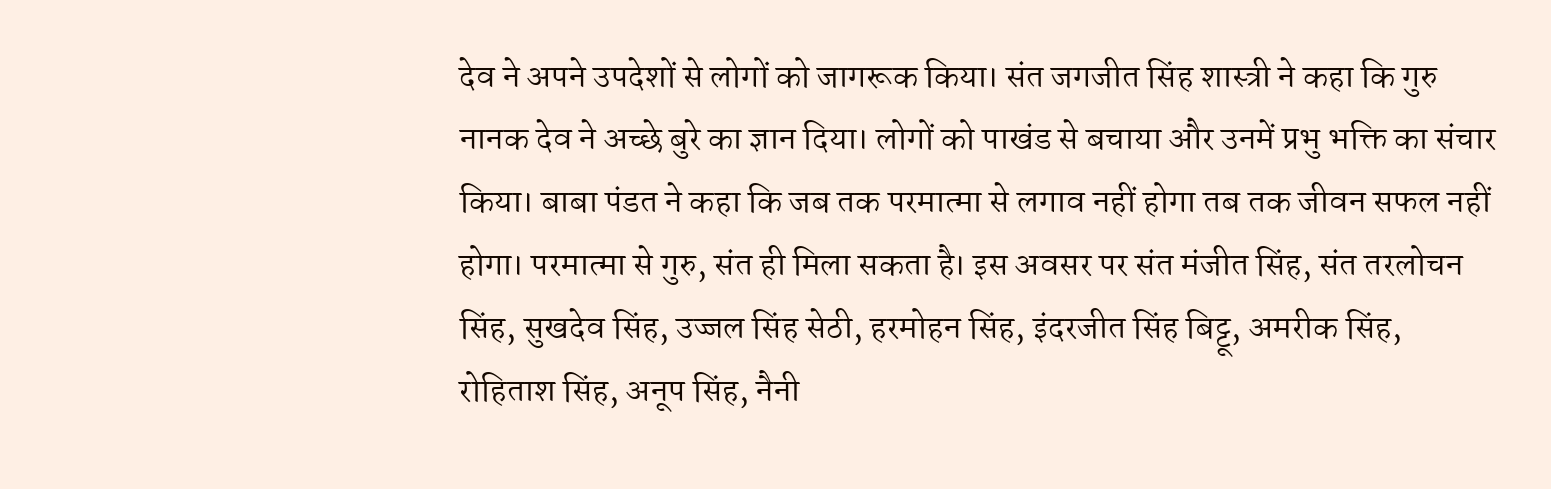देव ने अपने उपदेशों से लोगों को जागरूक किया। संत जगजीत सिंह शास्त्री ने कहा कि गुरु नानक देव ने अच्छे बुरे का ज्ञान दिया। लोगों को पाखंड से बचाया और उनमें प्रभु भक्ति का संचार किया। बाबा पंडत ने कहा कि जब तक परमात्मा से लगाव नहीं होगा तब तक जीवन सफल नहीं होगा। परमात्मा से गुरु, संत ही मिला सकता है। इस अवसर पर संत मंजीत सिंह, संत तरलोचन सिंह, सुखदेव सिंह, उज्जल सिंह सेठी, हरमोहन सिंह, इंदरजीत सिंह बिट्टू, अमरीक सिंह, रोहिताश सिंह, अनूप सिंह, नैनी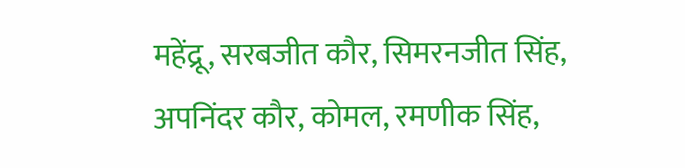महेंद्रू, सरबजीत कौर, सिमरनजीत सिंह, अपनिंदर कौर, कोमल, रमणीक सिंह,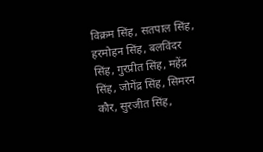विक्रम सिंह, सतपाल सिंह, हरमोहन सिंह, बलविंदर सिंह, गुरप्रीत सिंह, महेंद्र सिंह, जोगेंद्र सिंह, सिमरन कौर, सुरजीत सिंह,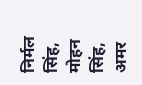निर्मल सिंह, मोहन सिंह, अमर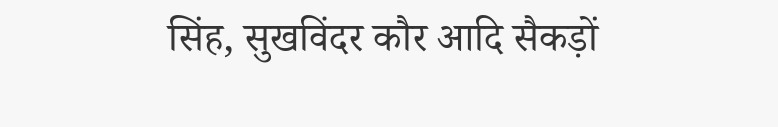सिंह, सुखविंदर कौर आदि सैकड़ों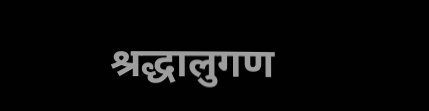श्रद्धालुगण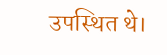उपस्थित थे।